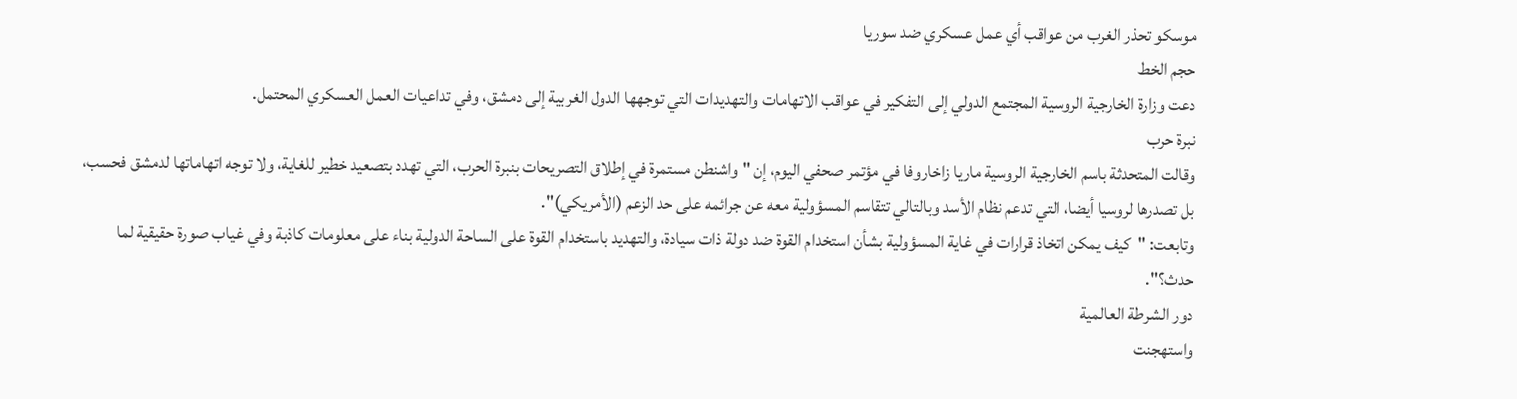موسكو تحذر الغرب من عواقب أي عمل عسكري ضد سوريا
حجم الخط
دعت وزارة الخارجية الروسية المجتمع الدولي إلى التفكير في عواقب الاتهامات والتهديدات التي توجهها الدول الغربية إلى دمشق، وفي تداعيات العمل العسكري المحتمل.
نبرة حرب
وقالت المتحدثة باسم الخارجية الروسية ماريا زاخاروفا في مؤتمر صحفي اليوم، إن "واشنطن مستمرة في إطلاق التصريحات بنبرة الحرب، التي تهدد بتصعيد خطير للغاية، ولا توجه اتهاماتها لدمشق فحسب، بل تصدرها لروسيا أيضا، التي تدعم نظام الأسد وبالتالي تتقاسم المسؤولية معه عن جرائمه على حد الزعم (الأمريكي)".
وتابعت: "كيف يمكن اتخاذ قرارات في غاية المسؤولية بشأن استخدام القوة ضد دولة ذات سيادة، والتهديد باستخدام القوة على الساحة الدولية بناء على معلومات كاذبة وفي غياب صورة حقيقية لما حدث؟".
دور الشرطة العالمية
واستهجنت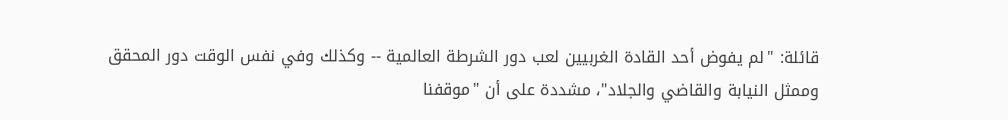قائلة: "لم يفوض أحد القادة الغربيين لعب دور الشرطة العالمية -- وكذلك وفي نفس الوقت دور المحقق وممثل النيابة والقاضي والجلاد"، مشددة على أن "موقفنا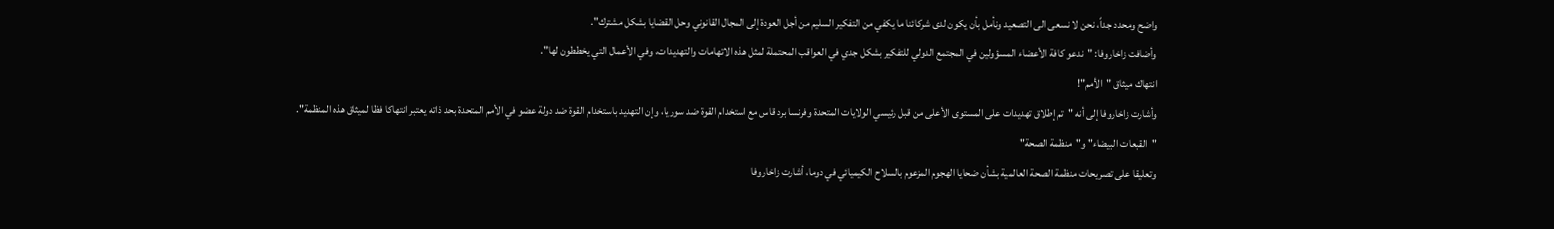واضح ومحدد جداً، نحن لا نسعى الى التصعيد ونأمل بأن يكون لدى شركائنا ما يكفي من التفكير السليم من أجل العودة إلى المجال القانوني وحل القضايا بشكل مشترك".
وأضافت زاخاروفا: "ندعو كافة الأعضاء المسؤولين في المجتمع الدولي للتفكير بشكل جدي في العواقب المحتملة لمثل هذه الاتهامات والتهديدات، وفي الأعمال التي يخططون لها".
انتهاك ميثاق "الأمم"!
وأشارت زاخاروفا إلى أنه "تم إطلاق تهديدات على المستوى الأعلى من قبل رئيسي الولايات المتحدة وفرنسا برد قاس مع استخدام القوة ضد سوريا، وإن التهديد باستخدام القوة ضد دولة عضو في الأمم المتحدة بحد ذاته يعتبر انتهاكا فظا لميثاق هذه المنظمة".
"القبعات البيضاء" و"منظمة الصحة"
وتعليقا على تصريحات منظمة الصحة العالمية بشأن ضحايا الهجوم المزعوم بالسلاح الكيميائي في دوما، أشارت زاخاروفا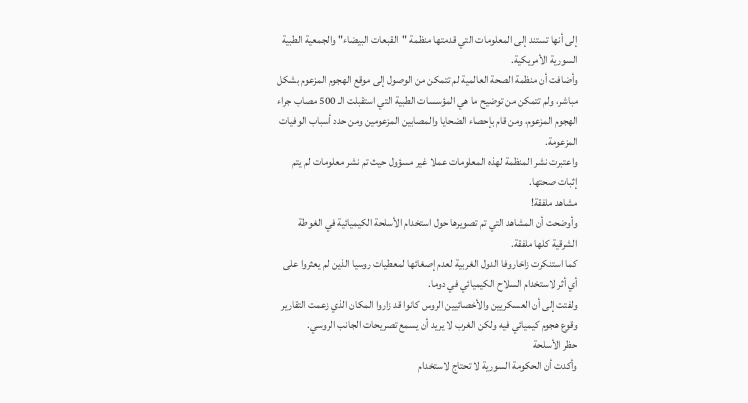إلى أنها تستند إلى المعلومات التي قدمتها منظمة "القبعات البيضاء" والجمعية الطبية السورية الأمريكية.
وأضافت أن منظمة الصحة العالمية لم تتمكن من الوصول إلى موقع الهجوم المزعوم بشكل مباشر، ولم تتمكن من توضيح ما هي المؤسسات الطبية التي استقبلت الـ 500 مصاب جراء الهجوم المزعوم، ومن قام بإحصاء الضحايا والمصابين المزعومين ومن حدد أسباب الوفيات المزعومة.
واعتبرت نشر المنظمة لهذه المعلومات عملا غير مسؤول حيث تم نشر معلومات لم يتم إثبات صحتها.
مشاهد ملفقة!
وأوضحت أن المشاهد التي تم تصويرها حول استخدام الأسلحة الكيميائية في الغوطة الشرقية كلها ملفقة.
كما استنكرت زاخاروفا الدول الغربية لعدم إصغائها لمعطيات روسيا الذين لم يعثروا على أي أثر لاستخدام السلاح الكيميائي في دوما.
ولفتت إلى أن العسكريين والأخصائيين الروس كانوا قد زاروا المكان الذي زعمت التقارير وقوع هجوم كيميائي فيه ولكن الغرب لا يريد أن يسمع تصريحات الجانب الروسي.
حظر الأسلحة
وأكدت أن الحكومة السورية لا تحتاج لاستخدام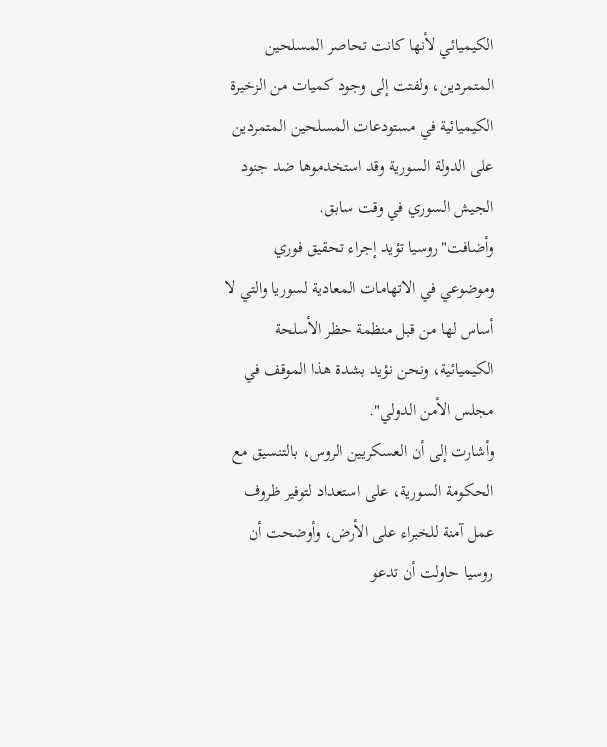الكيميائي لأنها كانت تحاصر المسلحين المتمردين، ولفتت إلى وجود كميات من الزخيرة الكيميائية في مستودعات المسلحين المتمردين على الدولة السورية وقد استخدموها ضد جنود الجيش السوري في وقت سابق.
وأضافت"روسيا تؤيد إجراء تحقيق فوري وموضوعي في الاتهامات المعادية لسوريا والتي لا أساس لها من قبل منظمة حظر الأسلحة الكيميائية، ونحن نؤيد بشدة هذا الموقف في مجلس الأمن الدولي".
وأشارت إلى أن العسكريين الروس، بالتنسيق مع الحكومة السورية، على استعداد لتوفير ظروف عمل آمنة للخبراء على الأرض، وأوضحت أن روسيا حاولت أن تدعو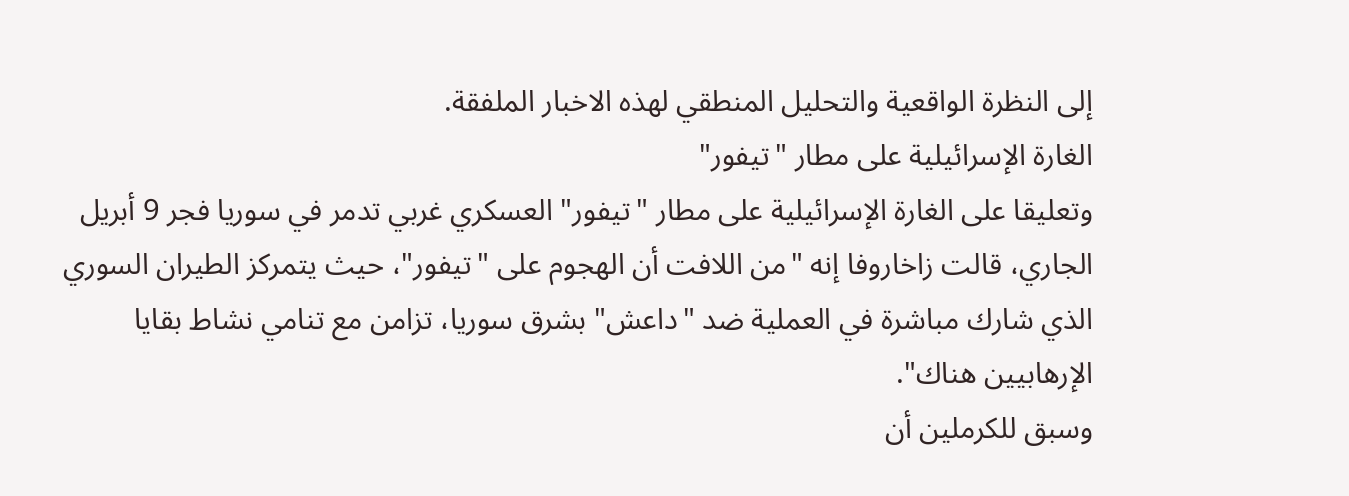إلى النظرة الواقعية والتحليل المنطقي لهذه الاخبار الملفقة.
الغارة الإسرائيلية على مطار "تيفور"
وتعليقا على الغارة الإسرائيلية على مطار "تيفور" العسكري غربي تدمر في سوريا فجر 9 أبريل الجاري، قالت زاخاروفا إنه "من اللافت أن الهجوم على "تيفور"، حيث يتمركز الطيران السوري الذي شارك مباشرة في العملية ضد "داعش" بشرق سوريا، تزامن مع تنامي نشاط بقايا الإرهابيين هناك".
وسبق للكرملين أن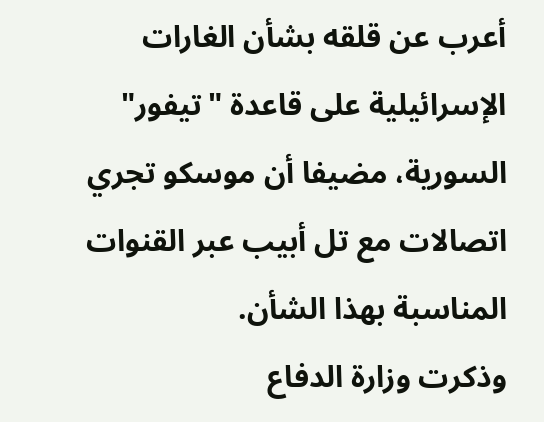أعرب عن قلقه بشأن الغارات الإسرائيلية على قاعدة "تيفور" السورية، مضيفا أن موسكو تجري اتصالات مع تل أبيب عبر القنوات المناسبة بهذا الشأن.
وذكرت وزارة الدفاع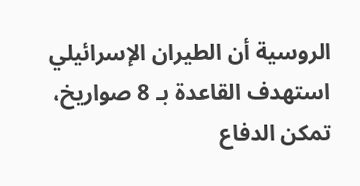الروسية أن الطيران الإسرائيلي استهدف القاعدة بـ 8 صواريخ، تمكن الدفاع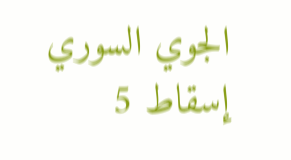الجوي السوري إسقاط 5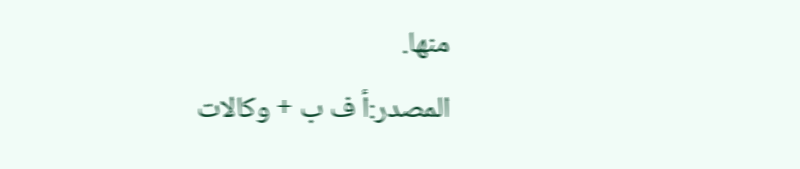منها.
المصدر:أ ف ب + وكالات